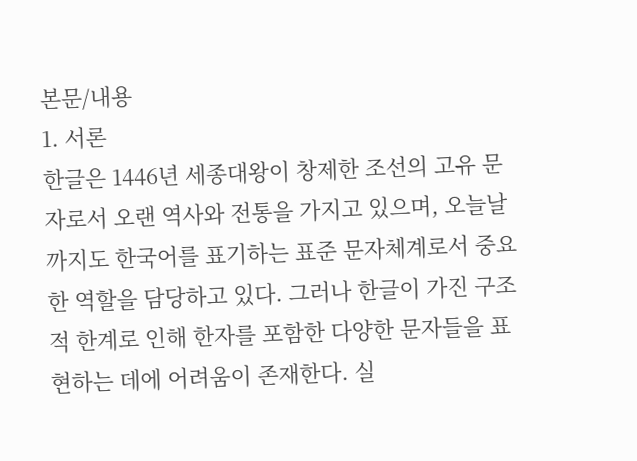본문/내용
1. 서론
한글은 1446년 세종대왕이 창제한 조선의 고유 문자로서 오랜 역사와 전통을 가지고 있으며, 오늘날까지도 한국어를 표기하는 표준 문자체계로서 중요한 역할을 담당하고 있다. 그러나 한글이 가진 구조적 한계로 인해 한자를 포함한 다양한 문자들을 표현하는 데에 어려움이 존재한다. 실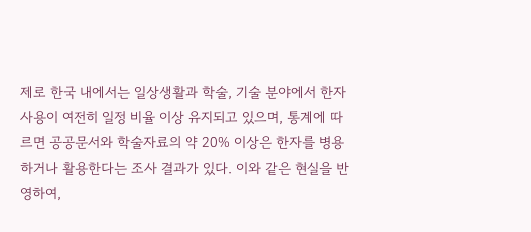제로 한국 내에서는 일상생활과 학술, 기술 분야에서 한자 사용이 여전히 일정 비율 이상 유지되고 있으며, 통계에 따르면 공공문서와 학술자료의 약 20% 이상은 한자를 병용하거나 활용한다는 조사 결과가 있다. 이와 같은 현실을 반영하여,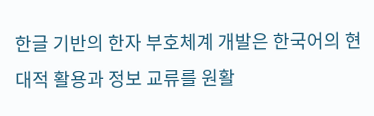한글 기반의 한자 부호체계 개발은 한국어의 현대적 활용과 정보 교류를 원활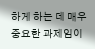하게 하는 데 매우 중요한 과제임이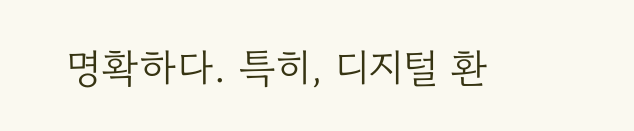명확하다. 특히, 디지털 환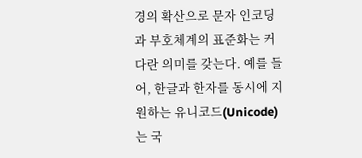경의 확산으로 문자 인코딩과 부호체계의 표준화는 커다란 의미를 갖는다. 예를 들어, 한글과 한자를 동시에 지원하는 유니코드(Unicode)는 국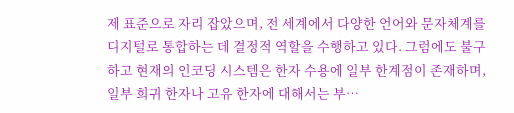제 표준으로 자리 잡았으며, 전 세계에서 다양한 언어와 문자체계를 디지털로 통합하는 데 결정적 역할을 수행하고 있다. 그럼에도 불구하고 현재의 인코딩 시스템은 한자 수용에 일부 한계점이 존재하며, 일부 희귀 한자나 고유 한자에 대해서는 부…